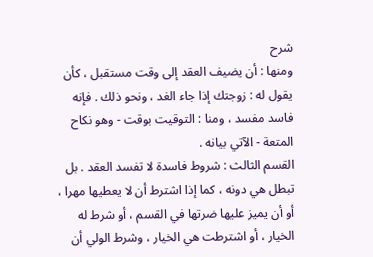شرح
ومنها : أن يضيف العقد إلى وقت مستقبل ، كأن يقول له : زوجتك إذا جاء الغد ، ونحو ذلك . فإنه فاسد مفسد ، ومنا : التوقيت بوقت - وهو نكاح المتعة - الآتي بيانه .
القسم الثالث : شروط فاسدة لا تفسد العقد . بل تبطل هي دونه ، كما إذا اشترط أن لا يعطيها مهرا ، أو أن يميز عليها ضرتها في القسم ، أو شرط له الخيار ، أو اشترطت هي الخيار ، وشرط الولي أن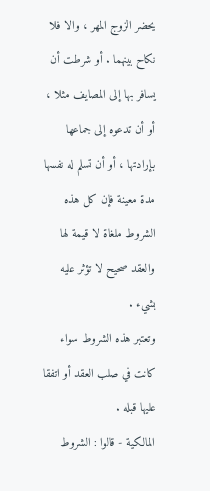يحضر الزوج المهر ، والا فلا نكاح بينهما . أو شرطت أن يسافر بها إلى المصايف مثلا ، أو أن تدعوه إلى جماعها بإرادتها ، أو أن تسلم له نفسها مدة معينة فإن كل هذه الشروط ملغاة لا قيمة لها والعقد صحيح لا تؤثر عليه بشيء .
وتعتبر هذه الشروط سواء كانت في صلب العقد أو اتفقا عليها قبله .
المالكية - قالوا : الشروط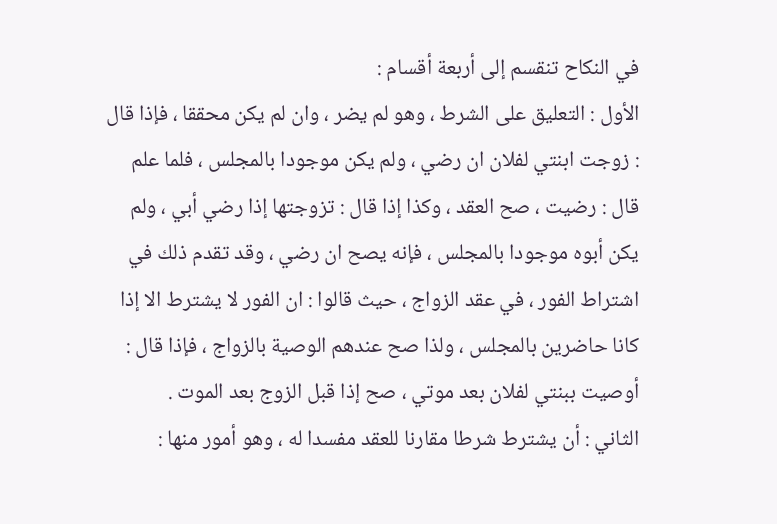في النكاح تنقسم إلى أربعة أقسام :
الأول : التعليق على الشرط ، وهو لم يضر ، وان لم يكن محققا ، فإذا قال : زوجت ابنتي لفلان ان رضي ، ولم يكن موجودا بالمجلس ، فلما علم قال : رضيت ، صح العقد ، وكذا إذا قال : تزوجتها إذا رضي أبي ، ولم يكن أبوه موجودا بالمجلس ، فإنه يصح ان رضي ، وقد تقدم ذلك في اشتراط الفور ، في عقد الزواج ، حيث قالوا : ان الفور لا يشترط الا إذا كانا حاضرين بالمجلس ، ولذا صح عندهم الوصية بالزواج ، فإذا قال : أوصيت ببنتي لفلان بعد موتي ، صح إذا قبل الزوج بعد الموت .
الثاني : أن يشترط شرطا مقارنا للعقد مفسدا له ، وهو أمور منها :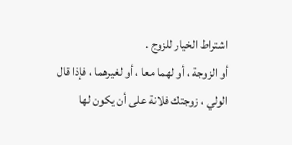اشتراط الخيار للزوج .
أو الزوجة ، أو لهما معا ، أو لغيرهما ، فإذا قال الولي ، زوجتك فلانة على أن يكون لها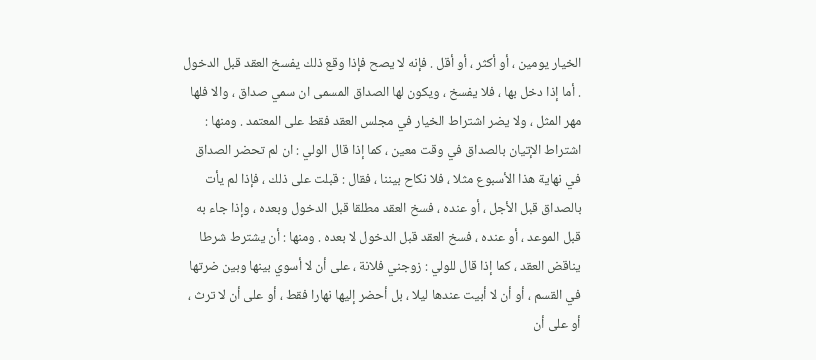الخيار يومين ، أو أكثر ، أو أقل . فإنه لا يصح فإذا وقع ذلك يفسخ العقد قبل الدخول . أما إذا دخل بها ، فلا يفسخ ، ويكون لها الصداق المسمى ان سمي صداق ، والا فلها مهر المثل ، ولا يضر اشتراط الخيار في مجلس العقد فقط على المعتمد . ومنها : اشتراط الإتيان بالصداق في وقت معين ، كما إذا قال الولي : ان لم تحضر الصداق في نهاية هذا الأسبوع مثلا ، فلا نكاح بيننا ، فقال : قبلت على ذلك ، فإذا لم يأت بالصداق قبل الأجل ، أو عنده ، فسخ العقد مطلقا قبل الدخول وبعده ، وإذا جاء به قبل الموعد ، أو عنده ، فسخ العقد قبل الدخول لا بعده . ومنها : أن يشترط شرطا يناقض العقد ، كما إذا قال للولي : زوجني فلانة ، على أن لا أسوي بينها وبين ضرتها في القسم ، أو أن لا أبيت عندها ليلا ، بل أحضر إليها نهارا فقط ، أو على أن لا ترث ، أو على أن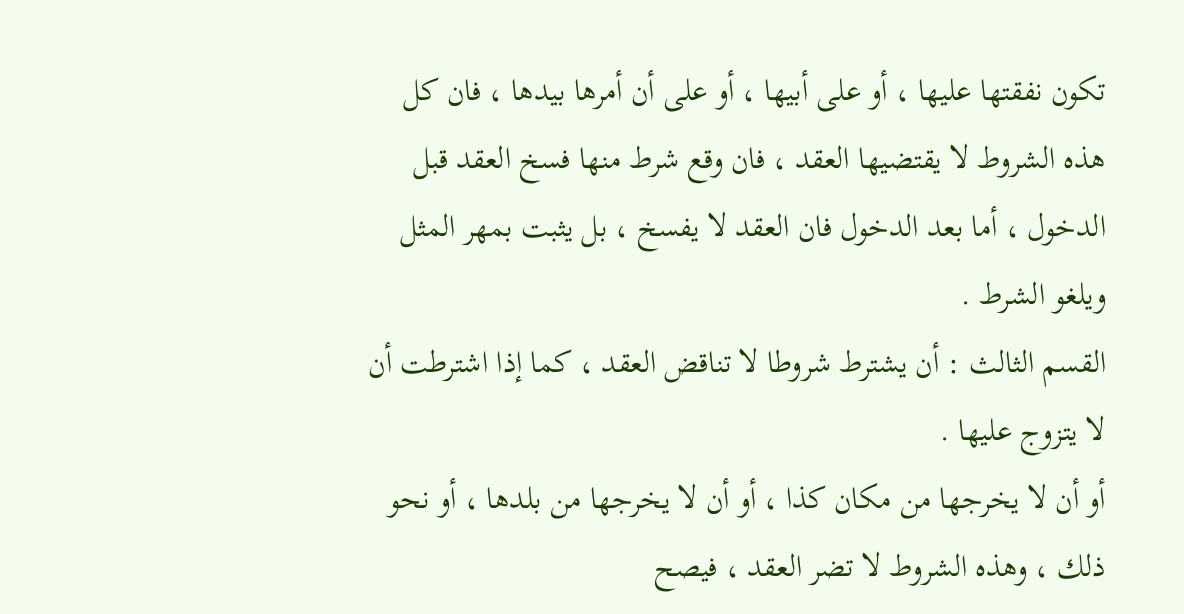تكون نفقتها عليها ، أو على أبيها ، أو على أن أمرها بيدها ، فان كل هذه الشروط لا يقتضيها العقد ، فان وقع شرط منها فسخ العقد قبل الدخول ، أما بعد الدخول فان العقد لا يفسخ ، بل يثبت بمهر المثل ويلغو الشرط .
القسم الثالث : أن يشترط شروطا لا تناقض العقد ، كما إذا اشترطت أن لا يتزوج عليها .
أو أن لا يخرجها من مكان كذا ، أو أن لا يخرجها من بلدها ، أو نحو ذلك ، وهذه الشروط لا تضر العقد ، فيصح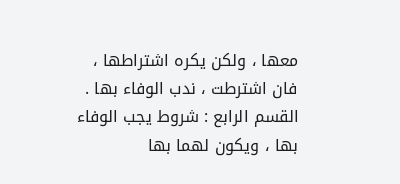معها ، ولكن يكره اشتراطها ، فان اشترطت ، ندب الوفاء بها .
القسم الرابع : شروط يجب الوفاء بها ، ويكون لهما بها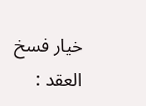خيار فسخ العقد :